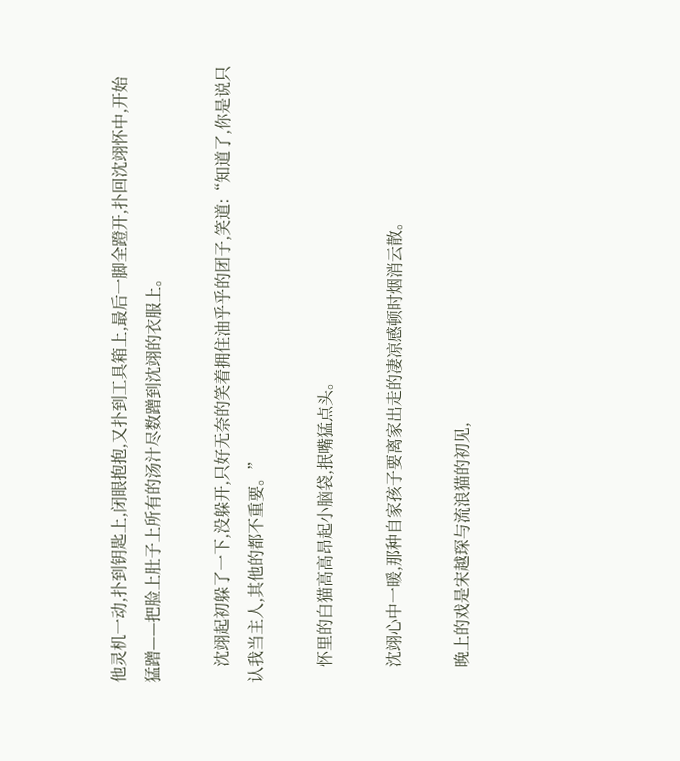他灵机一动,扑到钥匙上,闭眼抱抱,又扑到工具箱上,最后一脚全蹬开,扑回沈翊怀中,开始猛蹭——把脸上肚子上所有的汤汁尽数蹭到沈翊的衣服上。

    沈翊起初躲了一下,没躲开,只好无奈的笑着拥住油乎乎的团子,笑道:“知道了,你是说只认我当主人,其他的都不重要。”

    怀里的白猫高高昂起小脑袋,抿嘴猛点头。

    沈翊心中一暖,那种自家孩子要离家出走的凄凉感顿时烟消云散。

    晚上的戏是宋越琛与流浪猫的初见,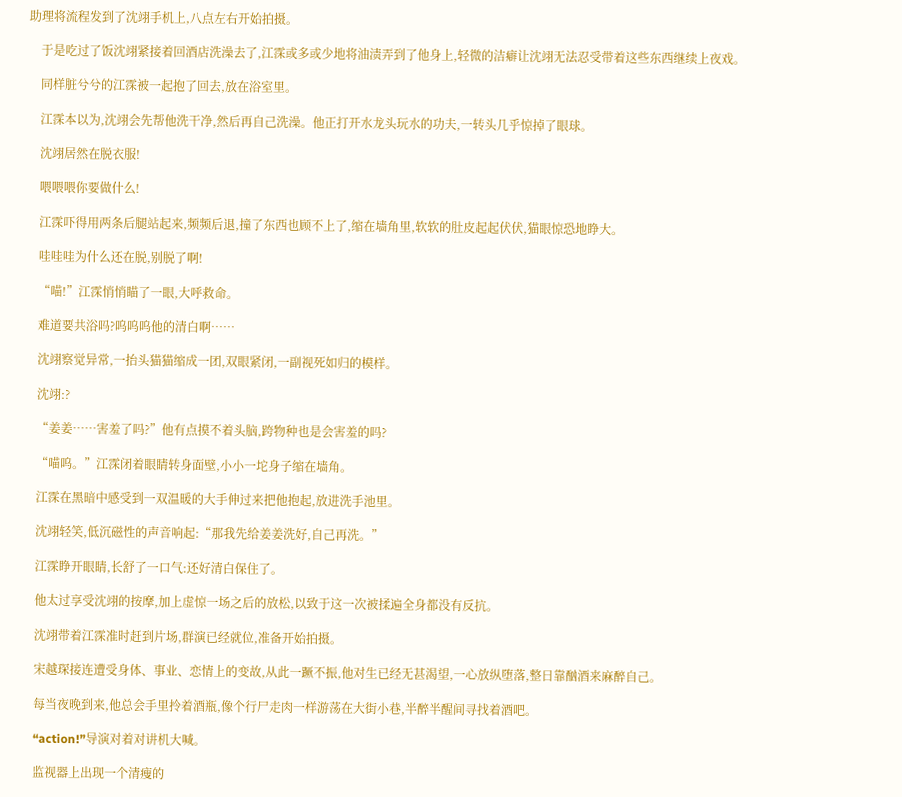助理将流程发到了沈翊手机上,八点左右开始拍摄。

    于是吃过了饭沈翊紧接着回酒店洗澡去了,江霂或多或少地将油渍弄到了他身上,轻微的洁癖让沈翊无法忍受带着这些东西继续上夜戏。

    同样脏兮兮的江霂被一起抱了回去,放在浴室里。

    江霂本以为,沈翊会先帮他洗干净,然后再自己洗澡。他正打开水龙头玩水的功夫,一转头几乎惊掉了眼球。

    沈翊居然在脱衣服!

    喂喂喂你要做什么!

    江霂吓得用两条后腿站起来,频频后退,撞了东西也顾不上了,缩在墙角里,软软的肚皮起起伏伏,猫眼惊恐地睁大。

    哇哇哇为什么还在脱,别脱了啊!

    “喵!”江霂悄悄瞄了一眼,大呼救命。

    难道要共浴吗?呜呜呜他的清白啊……

    沈翊察觉异常,一抬头猫猫缩成一团,双眼紧闭,一副视死如归的模样。

    沈翊:?

    “姜姜……害羞了吗?”他有点摸不着头脑,跨物种也是会害羞的吗?

    “喵呜。”江霂闭着眼睛转身面壁,小小一坨身子缩在墙角。

    江霂在黑暗中感受到一双温暖的大手伸过来把他抱起,放进洗手池里。

    沈翊轻笑,低沉磁性的声音响起:“那我先给姜姜洗好,自己再洗。”

    江霂睁开眼睛,长舒了一口气:还好清白保住了。

    他太过享受沈翊的按摩,加上虚惊一场之后的放松,以致于这一次被揉遍全身都没有反抗。

    沈翊带着江霂准时赶到片场,群演已经就位,准备开始拍摄。

    宋越琛接连遭受身体、事业、恋情上的变故,从此一蹶不振,他对生已经无甚渴望,一心放纵堕落,整日靠酗酒来麻醉自己。

    每当夜晚到来,他总会手里拎着酒瓶,像个行尸走肉一样游荡在大街小巷,半醉半醒间寻找着酒吧。

    “action!”导演对着对讲机大喊。

    监视器上出现一个清瘦的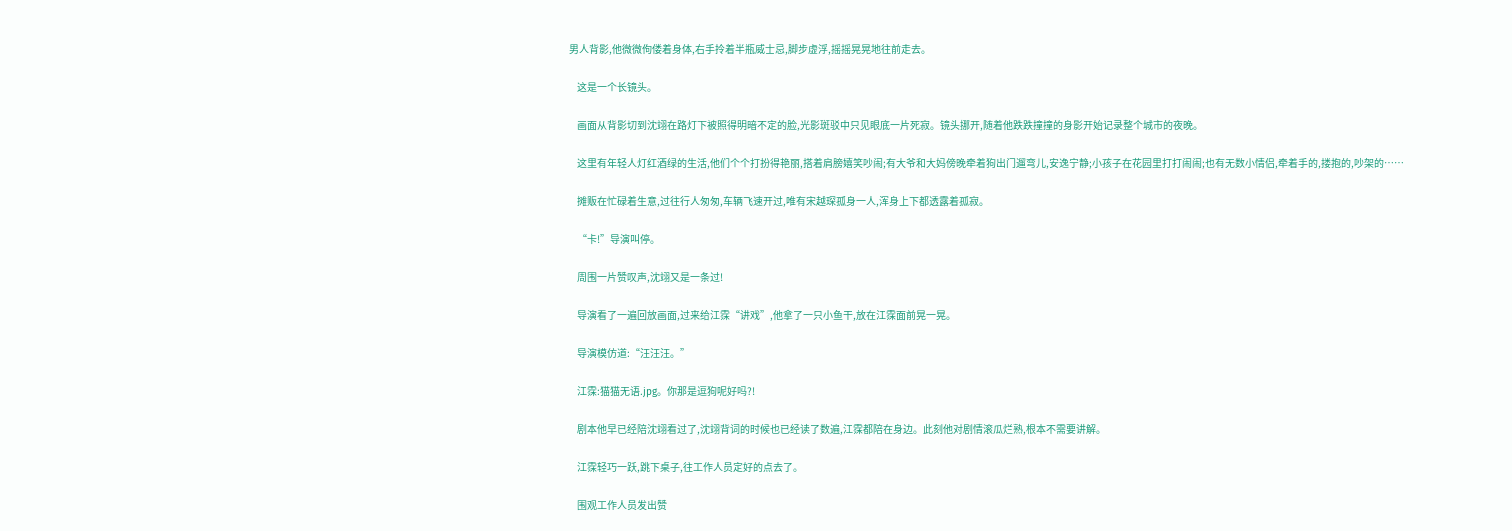男人背影,他微微佝偻着身体,右手拎着半瓶威士忌,脚步虚浮,摇摇晃晃地往前走去。

    这是一个长镜头。

    画面从背影切到沈翊在路灯下被照得明暗不定的脸,光影斑驳中只见眼底一片死寂。镜头挪开,随着他跌跌撞撞的身影开始记录整个城市的夜晚。

    这里有年轻人灯红酒绿的生活,他们个个打扮得艳丽,搭着肩膀嬉笑吵闹;有大爷和大妈傍晚牵着狗出门遛弯儿,安逸宁静;小孩子在花园里打打闹闹;也有无数小情侣,牵着手的,搂抱的,吵架的……

    摊贩在忙碌着生意,过往行人匆匆,车辆飞速开过,唯有宋越琛孤身一人,浑身上下都透露着孤寂。

    “卡!”导演叫停。

    周围一片赞叹声,沈翊又是一条过!

    导演看了一遍回放画面,过来给江霂“讲戏”,他拿了一只小鱼干,放在江霂面前晃一晃。

    导演模仿道:“汪汪汪。”

    江霂:猫猫无语.jpg。你那是逗狗呢好吗?!

    剧本他早已经陪沈翊看过了,沈翊背词的时候也已经读了数遍,江霂都陪在身边。此刻他对剧情滚瓜烂熟,根本不需要讲解。

    江霂轻巧一跃,跳下桌子,往工作人员定好的点去了。

    围观工作人员发出赞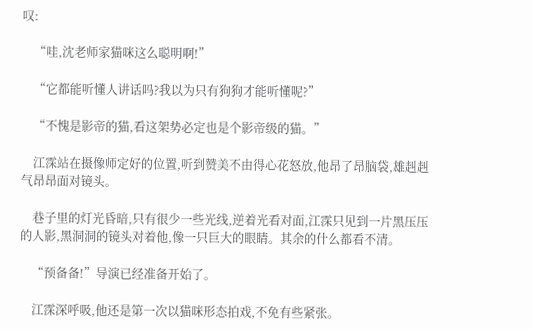叹:

    “哇,沈老师家猫咪这么聪明啊!”

    “它都能听懂人讲话吗?我以为只有狗狗才能听懂呢?”

    “不愧是影帝的猫,看这架势必定也是个影帝级的猫。”

    江霂站在摄像师定好的位置,听到赞美不由得心花怒放,他昂了昂脑袋,雄赳赳气昂昂面对镜头。

    巷子里的灯光昏暗,只有很少一些光线,逆着光看对面,江霂只见到一片黑压压的人影,黑洞洞的镜头对着他,像一只巨大的眼睛。其余的什么都看不清。

    “预备备!”导演已经准备开始了。

    江霂深呼吸,他还是第一次以猫咪形态拍戏,不免有些紧张。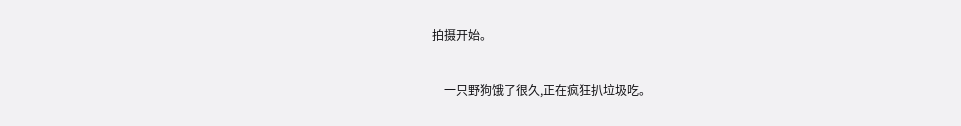拍摄开始。

    一只野狗饿了很久,正在疯狂扒垃圾吃。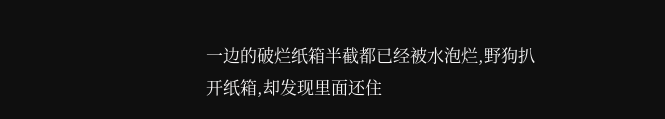一边的破烂纸箱半截都已经被水泡烂,野狗扒开纸箱,却发现里面还住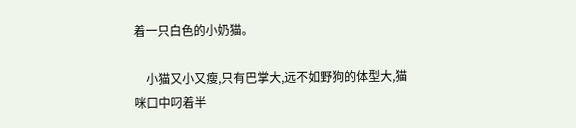着一只白色的小奶猫。

    小猫又小又瘦,只有巴掌大,远不如野狗的体型大,猫咪口中叼着半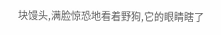块馒头,满脸惊恐地看着野狗,它的眼睛瞎了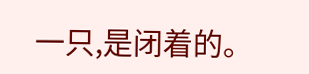一只,是闭着的。